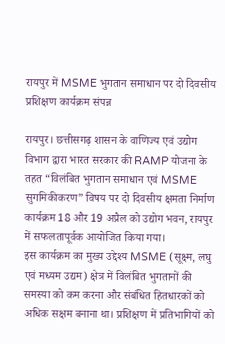रायपुर में MSME भुगतान समाधान पर दो दिवसीय प्रशिक्षण कार्यक्रम संपन्न

रायपुर। छत्तीसगढ़ शासन के वाणिज्य एवं उद्योग विभाग द्वारा भारत सरकार की RAMP योजना के तहत “विलंबित भुगतान समाधान एवं MSME सुगमिकीकरण” विषय पर दो दिवसीय क्षमता निर्माण कार्यक्रम 18 और 19 अप्रैल को उद्योग भवन, रायपुर में सफलतापूर्वक आयोजित किया गया।
इस कार्यक्रम का मुख्य उद्देश्य MSME (सूक्ष्म, लघु एवं मध्यम उद्यम) क्षेत्र में विलंबित भुगतानों की समस्या को कम करना और संबंधित हितधारकों को अधिक सक्षम बनाना था। प्रशिक्षण में प्रतिभागियों को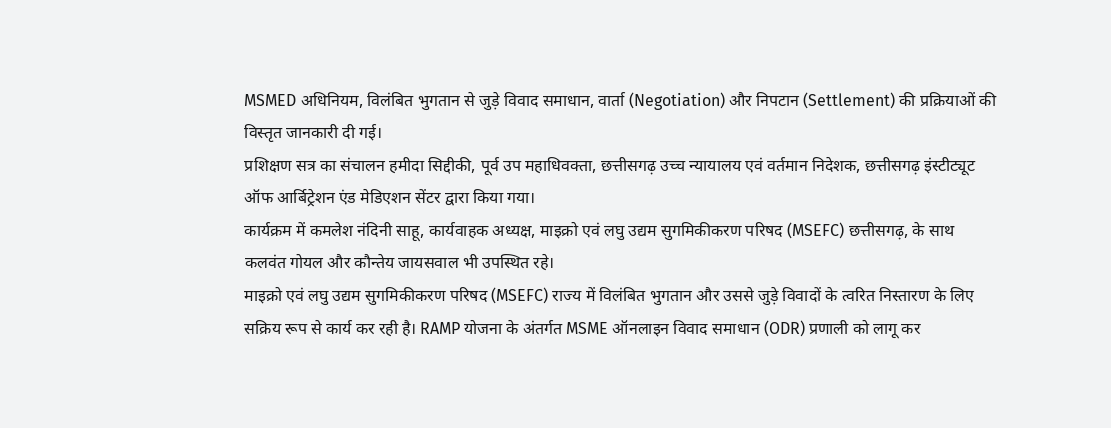MSMED अधिनियम, विलंबित भुगतान से जुड़े विवाद समाधान, वार्ता (Negotiation) और निपटान (Settlement) की प्रक्रियाओं की विस्तृत जानकारी दी गई।
प्रशिक्षण सत्र का संचालन हमीदा सिद्दीकी, पूर्व उप महाधिवक्ता, छत्तीसगढ़ उच्च न्यायालय एवं वर्तमान निदेशक, छत्तीसगढ़ इंस्टीट्यूट ऑफ आर्बिट्रेशन एंड मेडिएशन सेंटर द्वारा किया गया।
कार्यक्रम में कमलेश नंदिनी साहू, कार्यवाहक अध्यक्ष, माइक्रो एवं लघु उद्यम सुगमिकीकरण परिषद (MSEFC) छत्तीसगढ़, के साथ कलवंत गोयल और कौन्तेय जायसवाल भी उपस्थित रहे।
माइक्रो एवं लघु उद्यम सुगमिकीकरण परिषद (MSEFC) राज्य में विलंबित भुगतान और उससे जुड़े विवादों के त्वरित निस्तारण के लिए सक्रिय रूप से कार्य कर रही है। RAMP योजना के अंतर्गत MSME ऑनलाइन विवाद समाधान (ODR) प्रणाली को लागू कर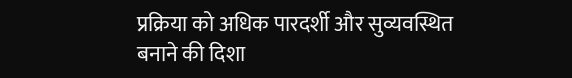प्रक्रिया को अधिक पारदर्शी और सुव्यवस्थित बनाने की दिशा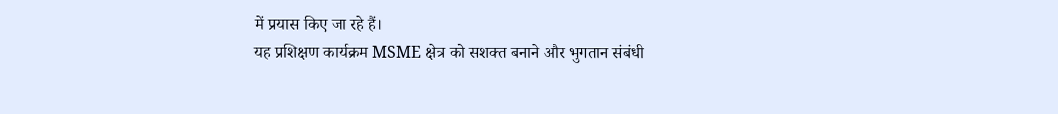में प्रयास किए जा रहे हैं।
यह प्रशिक्षण कार्यक्रम MSME क्षेत्र को सशक्त बनाने और भुगतान संबंधी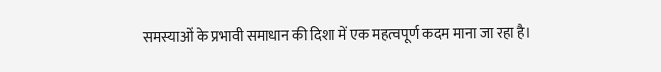समस्याओं के प्रभावी समाधान की दिशा में एक महत्वपूर्ण कदम माना जा रहा है।